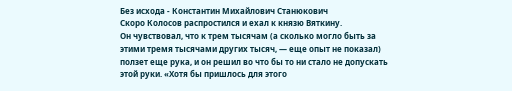Без исхода - Константин Михайлович Станюкович
Скоро Колосов распростился и ехал к князю Вяткину.
Он чувствовал, что к трем тысячам (а сколько могло быть за этими тремя тысячами других тысяч, — еще опыт не показал) ползет еще рука, и он решил во что бы то ни стало не допускать этой руки. «Хотя бы пришлось для этого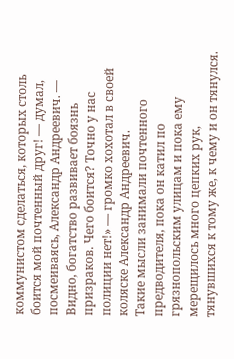коммунистом сделаться, которых столь боится мой почтенный друг! — думал, посмеиваясь, Александр Андреевич. — Видно, богатство развивает боязнь призраков. Чего боится? Точно у нас полиции нет!» — громко хохотал в своей коляске Александр Андреевич.
Такие мысли занимали почтенного предводителя, пока он катил по грязнопольским улицам и пока ему мерещилось много цепких рук, тянувшихся к тому же, к чему и он тянулся.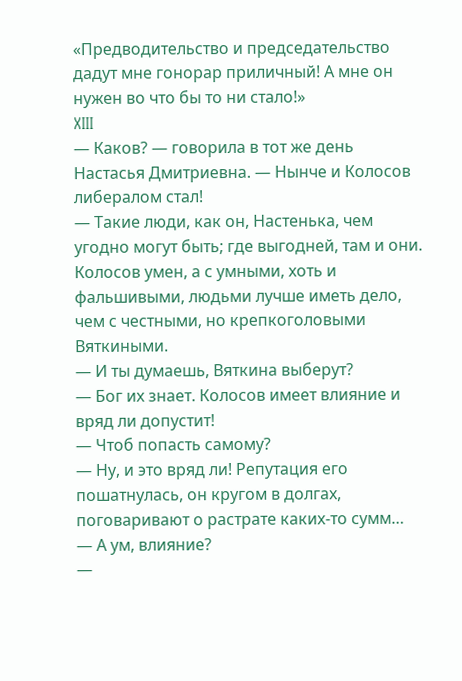«Предводительство и председательство дадут мне гонорар приличный! А мне он нужен во что бы то ни стало!»
XIII
— Каков? — говорила в тот же день Настасья Дмитриевна. — Нынче и Колосов либералом стал!
— Такие люди, как он, Настенька, чем угодно могут быть; где выгодней, там и они. Колосов умен, а с умными, хоть и фальшивыми, людьми лучше иметь дело, чем с честными, но крепкоголовыми Вяткиными.
— И ты думаешь, Вяткина выберут?
— Бог их знает. Колосов имеет влияние и вряд ли допустит!
— Чтоб попасть самому?
— Ну, и это вряд ли! Репутация его пошатнулась, он кругом в долгах, поговаривают о растрате каких-то сумм…
— А ум, влияние?
—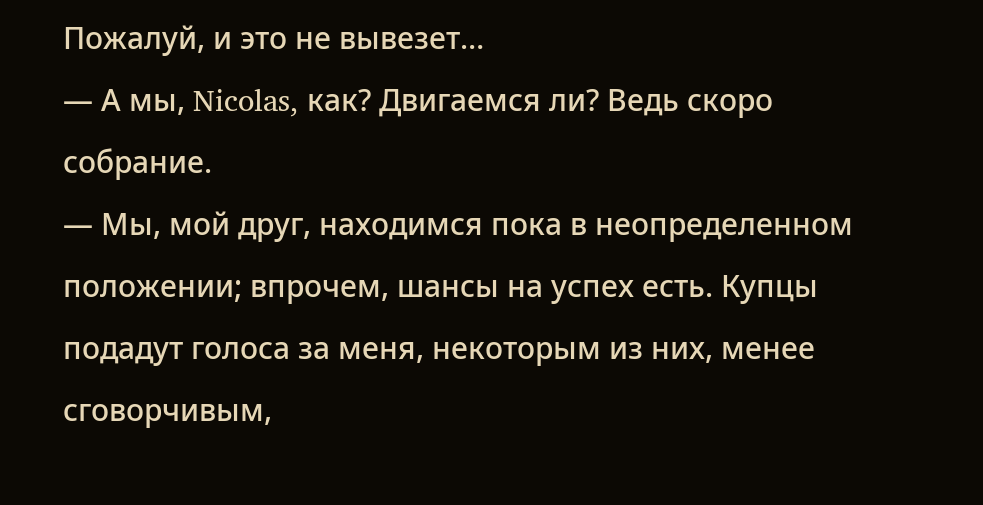Пожалуй, и это не вывезет…
— А мы, Nicolas, как? Двигаемся ли? Ведь скоро собрание.
— Мы, мой друг, находимся пока в неопределенном положении; впрочем, шансы на успех есть. Купцы подадут голоса за меня, некоторым из них, менее сговорчивым,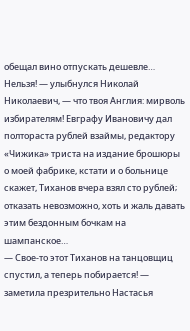обещал вино отпускать дешевле… Нельзя! — улыбнулся Николай Николаевич, — что твоя Англия: мирволь избирателям! Евграфу Ивановичу дал полтораста рублей взаймы, редактору «Чижика» триста на издание брошюры о моей фабрике, кстати и о больнице скажет, Тиханов вчера взял сто рублей; отказать невозможно, хоть и жаль давать этим бездонным бочкам на шампанское…
— Свое-то этот Тиханов на танцовщиц спустил, а теперь побирается! — заметила презрительно Настасья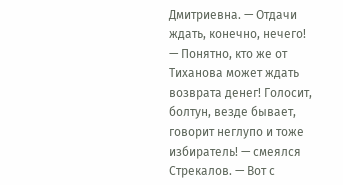Дмитриевна. — Отдачи ждать, конечно, нечего!
— Понятно, кто же от Тиханова может ждать возврата денег! Голосит, болтун, везде бывает, говорит неглупо и тоже избиратель! — смеялся Стрекалов. — Вот с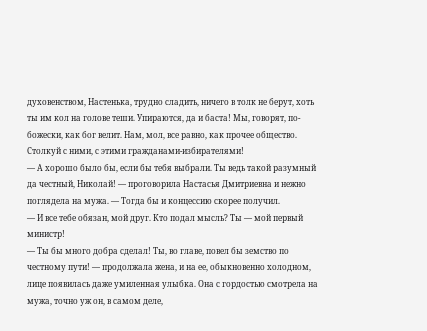духовенством, Настенька, трудно сладить, ничего в толк не берут, хоть ты им кол на голове теши. Упираются, да и баста! Мы, говорят, по-божески, как бог велит. Нам, мол, все равно, как прочее общество. Столкуй с ними, с этими гражданами-избирателями!
— А хорошо было бы, если бы тебя выбрали. Ты ведь такой разумный да честный, Николай! — проговорила Настасья Дмитриевна и нежно поглядела на мужа. — Тогда бы и концессию скорее получил.
— И все тебе обязан, мой друг. Кто подал мысль? Ты — мой первый министр!
— Ты бы много добра сделал! Ты, во главе, повел бы земство по честному пути! — продолжала жена, и на ее, обыкновенно холодном, лице появилась даже умиленная улыбка. Она с гордостью смотрела на мужа, точно уж он, в самом деле,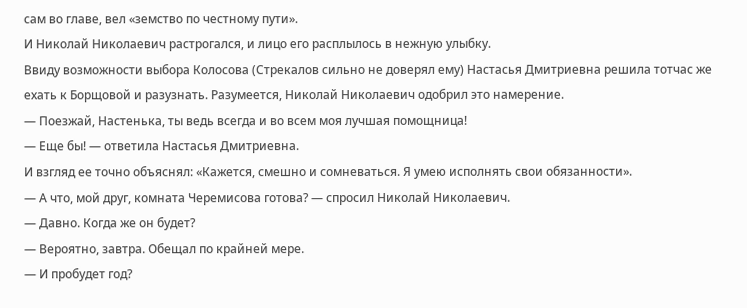сам во главе, вел «земство по честному пути».
И Николай Николаевич растрогался, и лицо его расплылось в нежную улыбку.
Ввиду возможности выбора Колосова (Стрекалов сильно не доверял ему) Настасья Дмитриевна решила тотчас же ехать к Борщовой и разузнать. Разумеется, Николай Николаевич одобрил это намерение.
— Поезжай, Настенька, ты ведь всегда и во всем моя лучшая помощница!
— Еще бы! — ответила Настасья Дмитриевна.
И взгляд ее точно объяснял: «Кажется, смешно и сомневаться. Я умею исполнять свои обязанности».
— А что, мой друг, комната Черемисова готова? — спросил Николай Николаевич.
— Давно. Когда же он будет?
— Вероятно, завтра. Обещал по крайней мере.
— И пробудет год?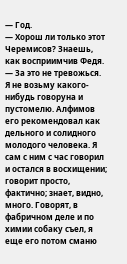— Год.
— Хорош ли только этот Черемисов? Знаешь, как восприимчив Федя.
— За это не тревожься. Я не возьму какого-нибудь говоруна и пустомелю. Алфимов его рекомендовал как дельного и солидного молодого человека. Я сам с ним с час говорил и остался в восхищении; говорит просто, фактично; знает, видно, много. Говорят, в фабричном деле и по химии собаку съел, я еще его потом сманю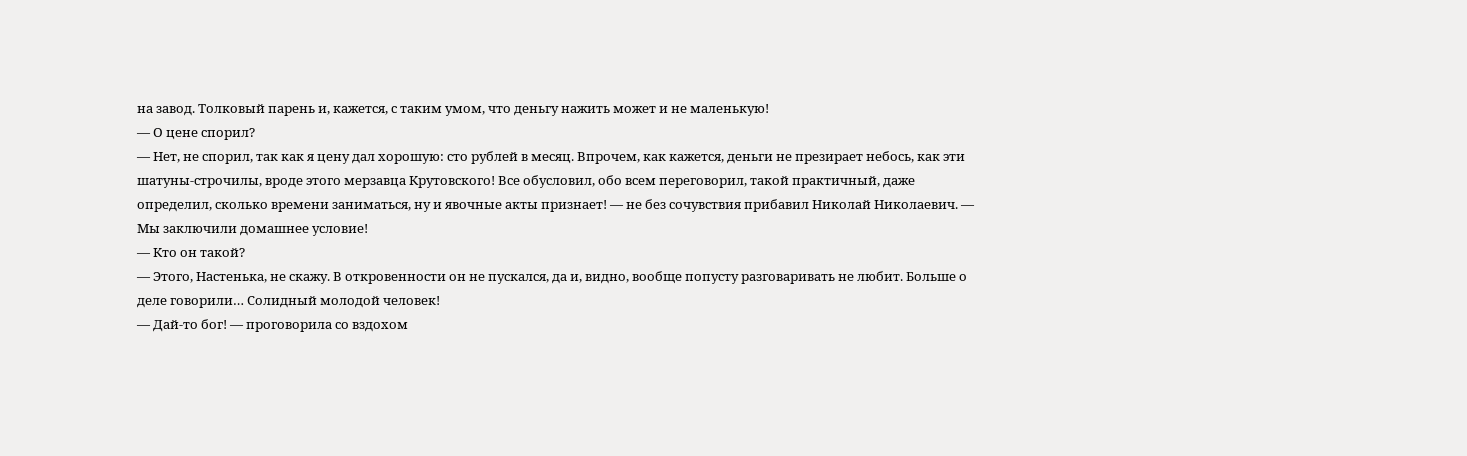на завод. Толковый парень и, кажется, с таким умом, что деньгу нажить может и не маленькую!
— О цене спорил?
— Нет, не спорил, так как я цену дал хорошую: сто рублей в месяц. Впрочем, как кажется, деньги не презирает небось, как эти шатуны-строчилы, вроде этого мерзавца Крутовского! Все обусловил, обо всем переговорил, такой практичный, даже определил, сколько времени заниматься, ну и явочные акты признает! — не без сочувствия прибавил Николай Николаевич. — Мы заключили домашнее условие!
— Кто он такой?
— Этого, Настенька, не скажу. В откровенности он не пускался, да и, видно, вообще попусту разговаривать не любит. Больше о деле говорили… Солидный молодой человек!
— Дай-то бог! — проговорила со вздохом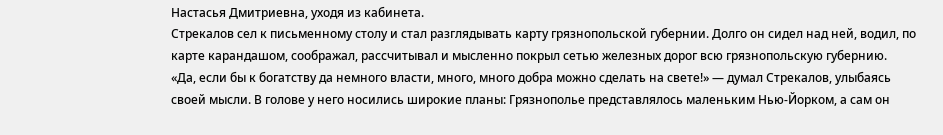Настасья Дмитриевна, уходя из кабинета.
Стрекалов сел к письменному столу и стал разглядывать карту грязнопольской губернии. Долго он сидел над ней, водил, по карте карандашом, соображал, рассчитывал и мысленно покрыл сетью железных дорог всю грязнопольскую губернию.
«Да, если бы к богатству да немного власти, много, много добра можно сделать на свете!» — думал Стрекалов, улыбаясь своей мысли. В голове у него носились широкие планы: Грязнополье представлялось маленьким Нью-Йорком, а сам он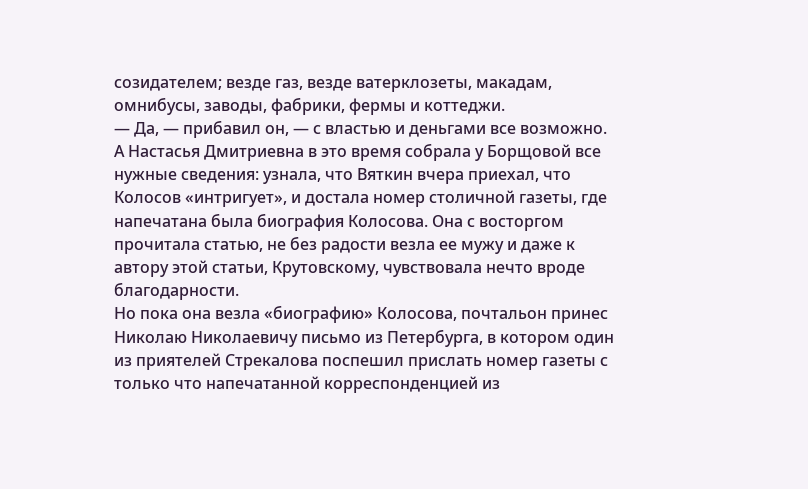созидателем; везде газ, везде ватерклозеты, макадам, омнибусы, заводы, фабрики, фермы и коттеджи.
— Да, — прибавил он, — с властью и деньгами все возможно.
А Настасья Дмитриевна в это время собрала у Борщовой все нужные сведения: узнала, что Вяткин вчера приехал, что Колосов «интригует», и достала номер столичной газеты, где напечатана была биография Колосова. Она с восторгом прочитала статью, не без радости везла ее мужу и даже к автору этой статьи, Крутовскому, чувствовала нечто вроде благодарности.
Но пока она везла «биографию» Колосова, почтальон принес Николаю Николаевичу письмо из Петербурга, в котором один из приятелей Стрекалова поспешил прислать номер газеты с только что напечатанной корреспонденцией из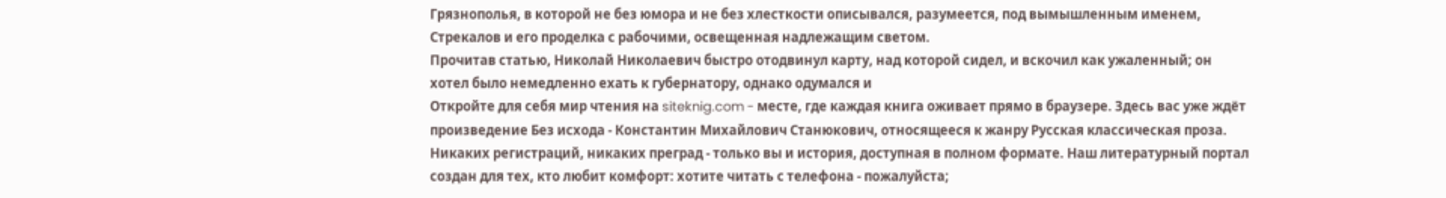Грязнополья, в которой не без юмора и не без хлесткости описывался, разумеется, под вымышленным именем, Стрекалов и его проделка с рабочими, освещенная надлежащим светом.
Прочитав статью, Николай Николаевич быстро отодвинул карту, над которой сидел, и вскочил как ужаленный; он хотел было немедленно ехать к губернатору, однако одумался и
Откройте для себя мир чтения на siteknig.com - месте, где каждая книга оживает прямо в браузере. Здесь вас уже ждёт произведение Без исхода - Константин Михайлович Станюкович, относящееся к жанру Русская классическая проза. Никаких регистраций, никаких преград - только вы и история, доступная в полном формате. Наш литературный портал создан для тех, кто любит комфорт: хотите читать с телефона - пожалуйста;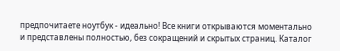предпочитаете ноутбук - идеально! Все книги открываются моментально и представлены полностью, без сокращений и скрытых страниц. Каталог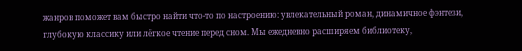жанров поможет вам быстро найти что-то по настроению: увлекательный роман, динамичное фэнтези, глубокую классику или лёгкое чтение перед сном. Мы ежедневно расширяем библиотеку,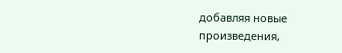добавляя новые произведения,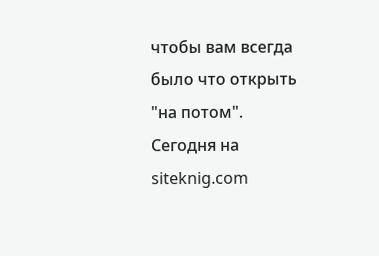чтобы вам всегда было что открыть "на потом". Сегодня на siteknig.com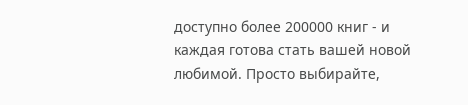доступно более 200000 книг - и каждая готова стать вашей новой любимой. Просто выбирайте,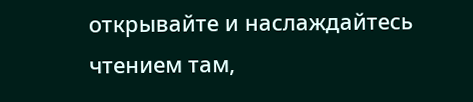открывайте и наслаждайтесь чтением там,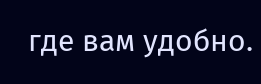где вам удобно.